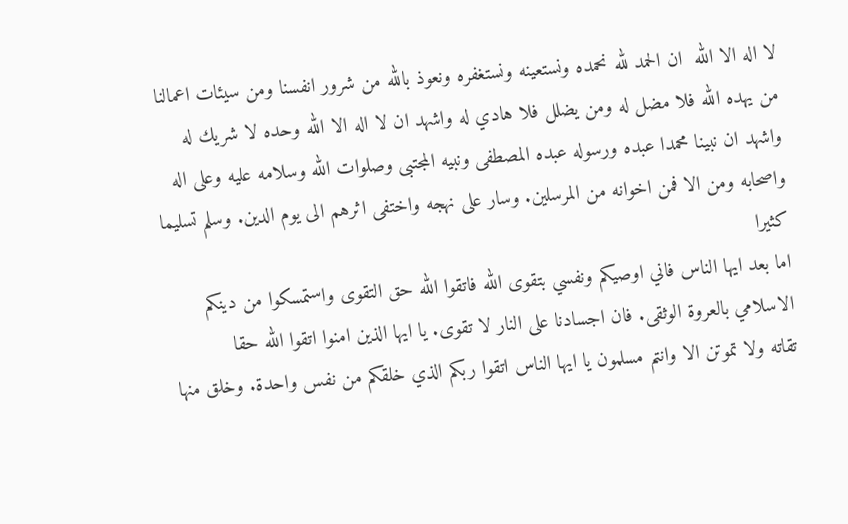لا اله الا الله  ان الحمد لله نحمده ونستعينه ونستغفره ونعوذ بالله من شرور انفسنا ومن سيئات اعمالنا من يهده الله فلا مضل له ومن يضلل فلا هادي له واشهد ان لا اله الا الله وحده لا شريك له
واشهد ان نبينا محمدا عبده ورسوله عبده المصطفى ونبيه المجتبى وصلوات الله وسلامه عليه وعلى اله واصحابه ومن الا فمن اخوانه من المرسلين. وسار على نهجه واختفى اثرهم الى يوم الدين. وسلم تسليما كثيرا
اما بعد ايها الناس فاني اوصيكم ونفسي بتقوى الله فاتقوا الله حق التقوى واستمسكوا من دينكم الاسلامي بالعروة الوثقى. فان اجسادنا على النار لا تقوى. يا ايها الذين امنوا اتقوا الله حقا
تقاته ولا تموتن الا وانتم مسلمون يا ايها الناس اتقوا ربكم الذي خلقكم من نفس واحدة. وخلق منها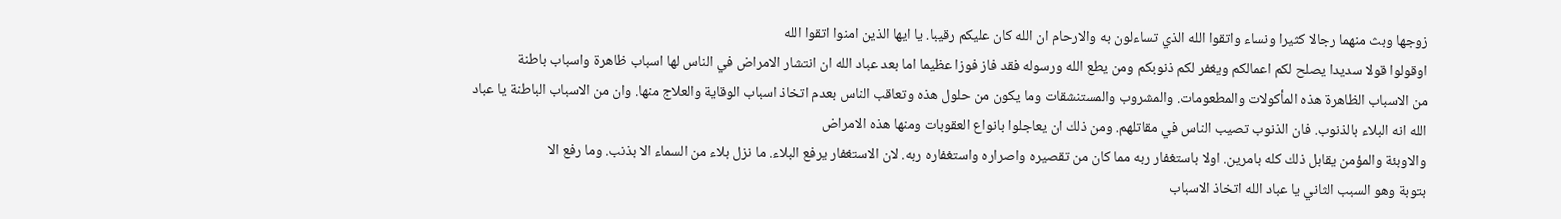زوجها وبث منهما رجالا كثيرا ونساء واتقوا الله الذي تساءلون به والارحام ان الله كان عليكم رقيبا. يا ايها الذين امنوا اتقوا الله
اوقولوا قولا سديدا يصلح لكم اعمالكم ويغفر لكم ذنوبكم ومن يطع الله ورسوله فقد فاز فوزا عظيما اما بعد عباد الله ان انتشار الامراض في الناس لها اسباب ظاهرة واسباب باطنة
من الاسباب الظاهرة هذه المأكولات والمطعومات. والمشروب والمستنشقات وما يكون من حلول هذه وتعاقب الناس بعدم اتخاذ اسباب الوقاية والعلاج منها. وان من الاسباب الباطنة يا عباد الله انه البلاء بالذنوب. فان الذنوب تصيب الناس في مقاتلهم. ومن ذلك ان يعاجلوا بانواع العقوبات ومنها هذه الامراض
والاوبئة والمؤمن يقابل ذلك كله بامرين. اولا باستغفار ربه مما كان من تقصيره واصراره واستغفاره ربه. لان الاستغفار يرفع البلاء. ما نزل بلاء من السماء الا بذنب. وما رفع الا
بتوبة وهو السبب الثاني يا عباد الله اتخاذ الاسباب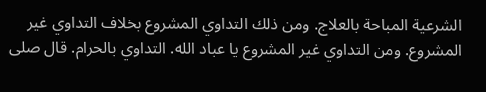الشرعية المباحة بالعلاج. ومن ذلك التداوي المشروع بخلاف التداوي غير المشروع. ومن التداوي غير المشروع يا عباد الله. التداوي بالحرام. قال صلى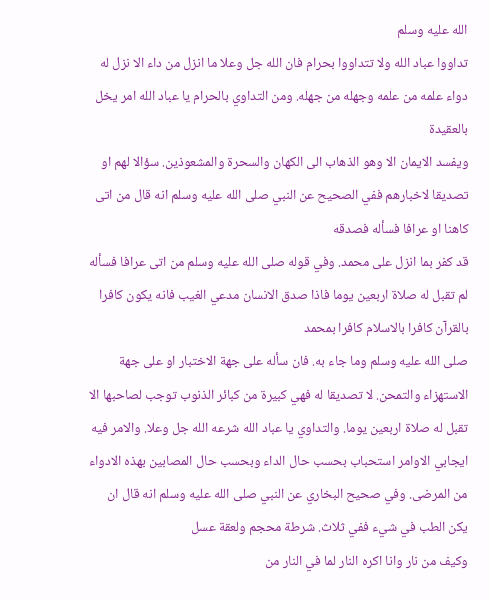الله عليه وسلم
تداووا عباد الله ولا تتداووا بحرام فان الله جل وعلا ما انزل من داء الا نزل له دواء علمه من علمه وجهله من جهله. ومن التداوي بالحرام يا عباد الله امر يخل بالعقيدة
ويفسد الايمان الا وهو الذهاب الى الكهان والسحرة والمشعوذين. سؤالا لهم او تصديقا لاخبارهم ففي الصحيح عن النبي صلى الله عليه وسلم انه قال من اتى كاهنا او عرافا فسأله فصدقه
قد كفر بما انزل على محمد. وفي قوله صلى الله عليه وسلم من اتى عرافا فسأله لم تقبل له صلاة اربعين يوما فاذا صدق الانسان مدعي الغيب فانه يكون كافرا بالقرآن كافرا بالاسلام كافرا بمحمد
صلى الله عليه وسلم وما جاء به. فان سأله على جهة الاختبار او على جهة الاستهزاء والتمحن. لا تصديقا له فهي كبيرة من كبائر الذنوب توجب لصاحبها الا تقبل له صلاة اربعين يوما. والتداوي يا عباد الله شرعه الله جل وعلا. والامر فيه
ايجابي الاوامر استحباب بحسب حال الداء وبحسب حال المصابين بهذه الادواء من المرضى. وفي صحيح البخاري عن النبي صلى الله عليه وسلم انه قال ان يكن الطب في شيء ففي ثلاث. شرطة محجم ولعقة عسل
وكيف من نار وانا اكره النار لما في النار من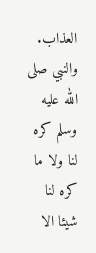العذاب. والنبي صلى الله عليه وسلم كره لنا ولا ما كره لنا شيئا الا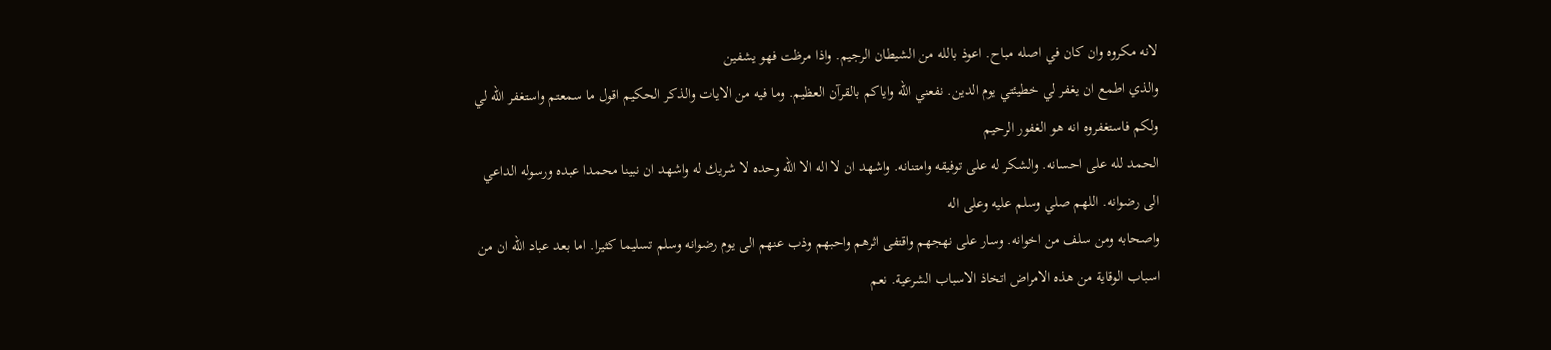لانه مكروه وان كان في اصله مباح. اعوذ بالله من الشيطان الرجيم. واذا مرظت فهو يشفين
والذي اطمع ان يغفر لي خطيئتي يوم الدين. نفعني الله واياكم بالقرآن العظيم. وما فيه من الايات والذكر الحكيم اقول ما سمعتم واستغفر الله لي ولكم فاستغفروه انه هو الغفور الرحيم
الحمد لله على احسانه. والشكر له على توفيقه وامتنانه. واشهد ان لا اله الا الله وحده لا شريك له واشهد ان نبينا محمدا عبده ورسوله الداعي الى رضوانه. اللهم صلي وسلم عليه وعلى اله
واصحابه ومن سلف من اخوانه. وسار على نهجهم واقتفى اثرهم واحبهم وذب عنهم الى يوم رضوانه وسلم تسليما كثيرا. اما بعد عباد الله ان من اسباب الوقاية من هذه الامراض اتخاذ الاسباب الشرعية. نعم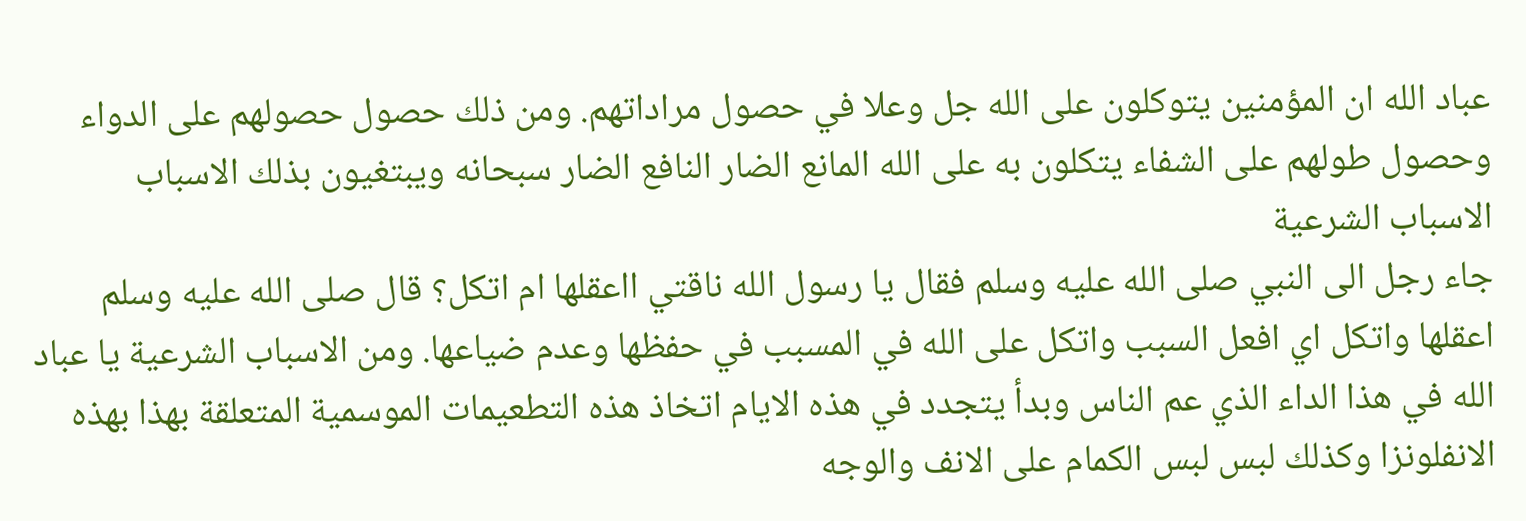عباد الله ان المؤمنين يتوكلون على الله جل وعلا في حصول مراداتهم. ومن ذلك حصول حصولهم على الدواء وحصول طولهم على الشفاء يتكلون به على الله المانع الضار النافع الضار سبحانه ويبتغيون بذلك الاسباب الاسباب الشرعية
جاء رجل الى النبي صلى الله عليه وسلم فقال يا رسول الله ناقتي ااعقلها ام اتكل؟ قال صلى الله عليه وسلم اعقلها واتكل اي افعل السبب واتكل على الله في المسبب في حفظها وعدم ضياعها. ومن الاسباب الشرعية يا عباد
الله في هذا الداء الذي عم الناس وبدأ يتجدد في هذه الايام اتخاذ هذه التطعيمات الموسمية المتعلقة بهذا بهذه الانفلونزا وكذلك لبس لبس الكمام على الانف والوجه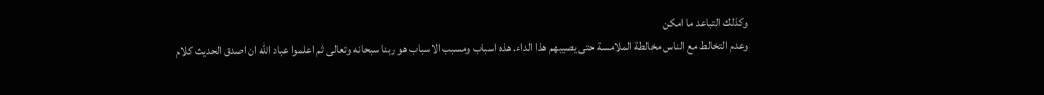وكذلك التباعد ما امكن
وعدم التخالط مع الناس مخالطة الملامسة حتى يصيبهم هذا الداء. هذه اسباب ومسبب الاسباب هو ربنا سبحانه وتعالى ثم اعلموا عباد الله ان اصدق الحديث كلام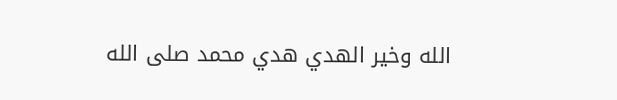الله وخير الهدي هدي محمد صلى الله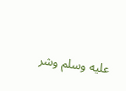عليه وسلم وشر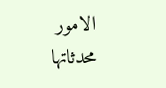الامور
محدثاتها